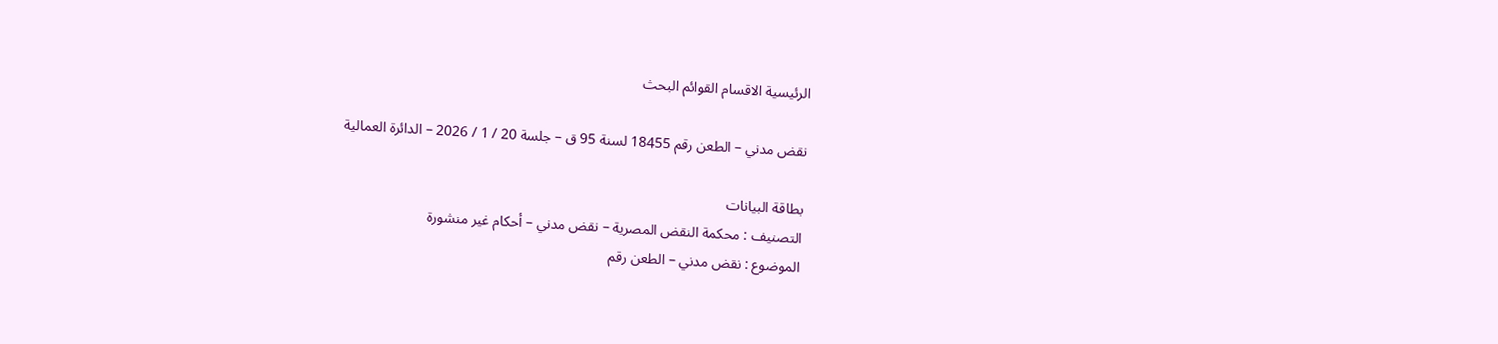الرئيسية الاقسام القوائم البحث

نقض مدني – الطعن رقم 18455 لسنة 95 ق – جلسة 20 / 1 / 2026 – الدائرة العمالية

بطاقة البيانات
التصنيف : محكمة النقض المصرية – نقض مدني – أحكام غير منشورة
الموضوع : نقض مدني – الطعن رقم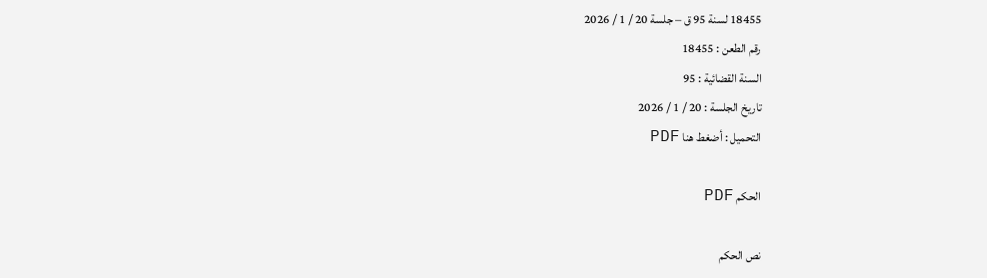18455 لسنة 95 ق – جلسة 20 / 1 / 2026
رقم الطعن : 18455
السنة القضائية : 95
تاريخ الجلسة : 20 / 1 / 2026
التحميل : أضغط هنا PDF

الحكم PDF

نص الحكم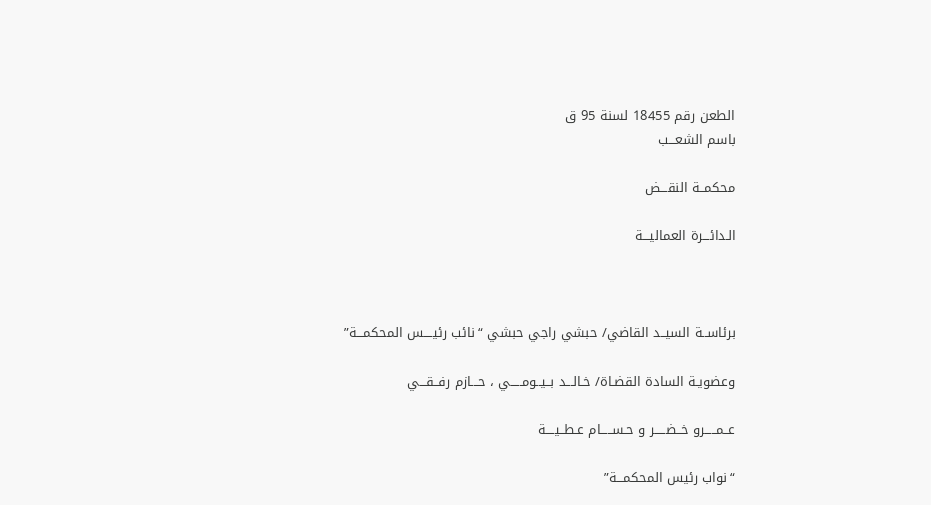الطعن رقم 18455 لسنة 95 ق
باسم الشعـــب

محكمــة النقـــض

الـدائـــرة العماليـــة



برئاســة السيــد القاضي/ حبشي راجي حبشي “نائب رئيــــس المحكمـــة”

وعضويـة السادة القضـاة/ خـالـــد بــيــومـــــي ، حـــازم رفــقـــي

عــمـــــرو خــضـــــر و حـســـــام عـطــيــــة

“نواب رئيس المحكمـــة”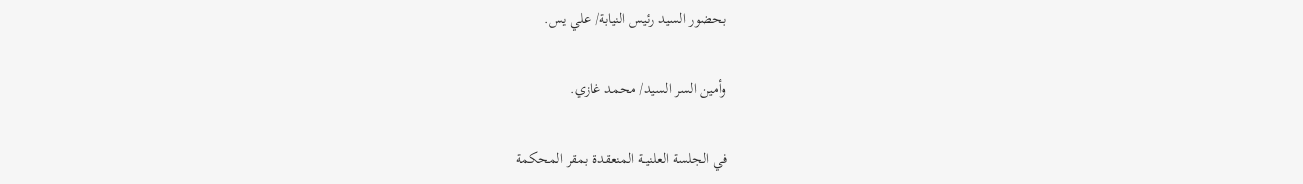بحضور السيد رئيس النيابة/ علي يس.

وأمين السر السيد/ محمد غازي.

في الجلسة العلنيــة المنعقدة بمقر المحكمة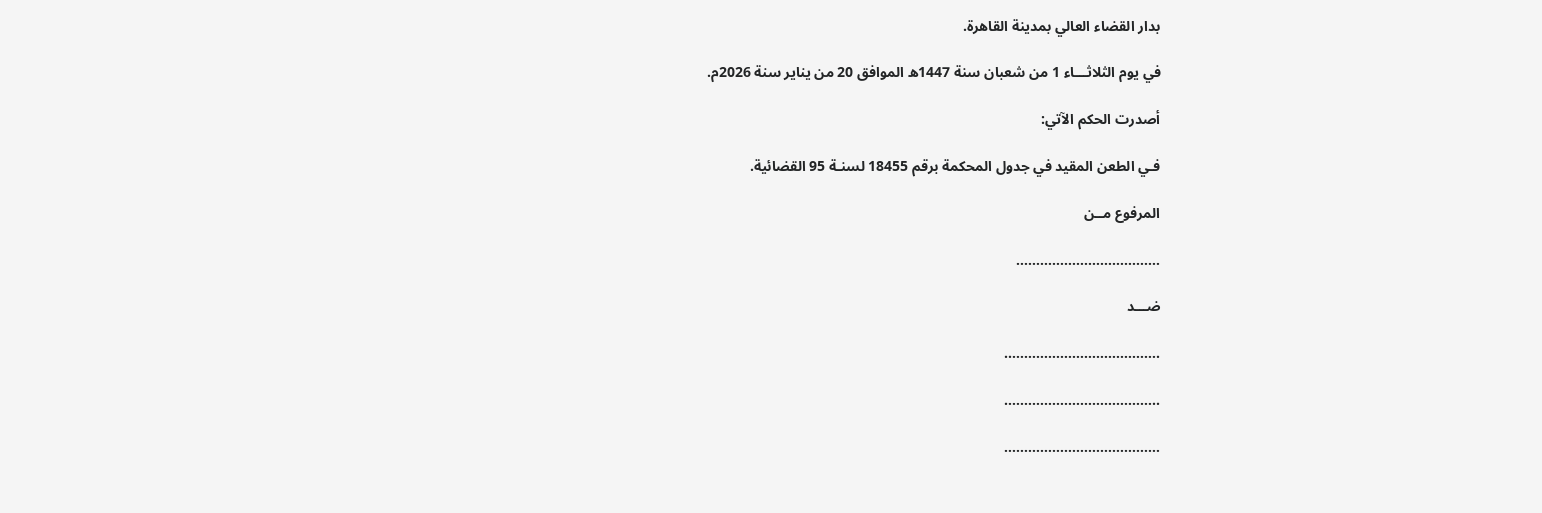بدار القضاء العالي بمدينة القاهرة.

في يوم الثلاثـــاء 1 من شعبان سنة 1447ه الموافق 20 من يناير سنة 2026م.

أصدرت الحكم الآتي:

فـي الطعن المقيد في جدول المحكمة برقم 18455 لسنـة 95 القضائية.

المرفوع مــن

………………………………

ضـــد

.………………………………..

..……………………………….

…………………………………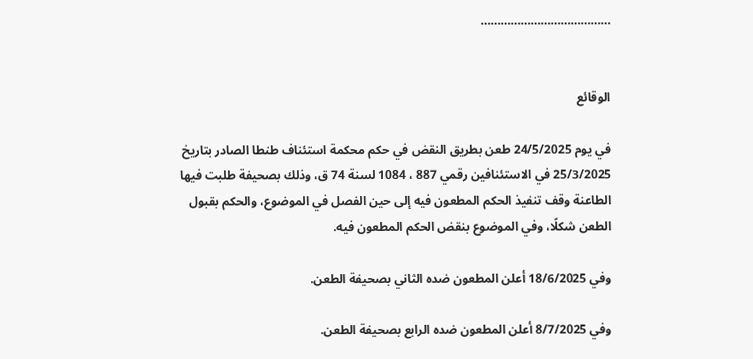…………………………………


الوقائع

في يوم 24/5/2025 طعن بطريق النقض في حكم محكمة استئناف طنطا الصادر بتاريخ 25/3/2025 في الاستئنافين رقمي 887 ، 1084 لسنة 74 ق، وذلك بصحيفة طلبت فيها الطاعنة وقف تنفيذ الحكم المطعون فيه إلى حين الفصل في الموضوع، والحكم بقبول الطعن شكلًا، وفي الموضوع بنقض الحكم المطعون فيه.

وفي 18/6/2025 أعلن المطعون ضده الثاني بصحيفة الطعن.

وفي 8/7/2025 أعلن المطعون ضده الرابع بصحيفة الطعن.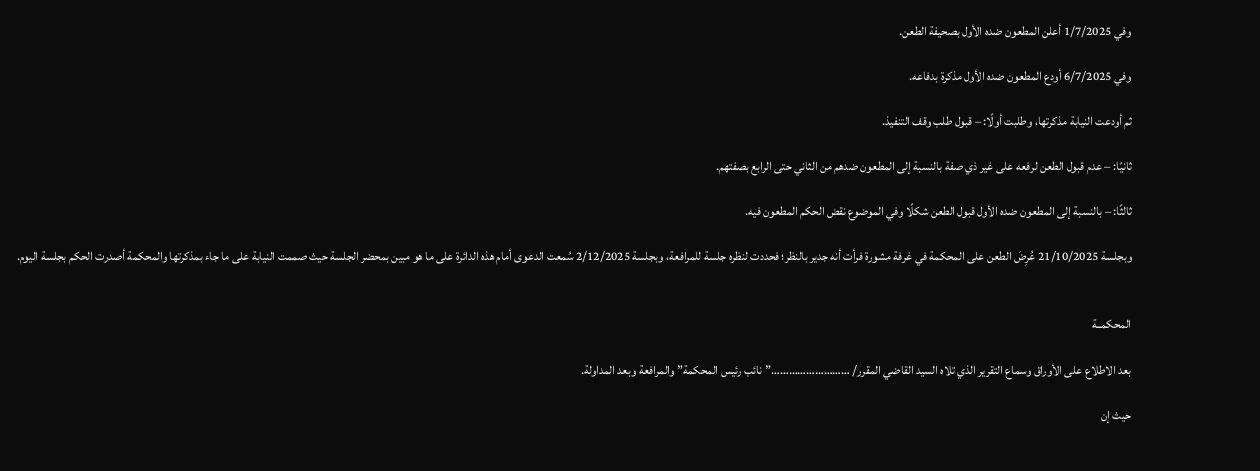وفي 1/7/2025 أعلن المطعون ضده الأول بصحيفة الطعن.

وفي 6/7/2025 أودع المطعون ضده الأول مذكرة بدفاعه.

ثم أودعت النيابة مذكرتها، وطلبت أولًا: – قبول طلب وقف التنفيذ.

ثانيًا: – عدم قبول الطعن لرفعه على غير ذي صفة بالنسبة إلى المطعون ضدهم من الثاني حتى الرابع بصفتهم.

ثالثًا: – بالنسبة إلى المطعون ضده الأول قبول الطعن شكلًا وفي الموضوع نقض الحكم المطعون فيه.

وبجلسة 21/10/2025 عُرِضَ الطعن على المحكمة في غرفة مشورة فرأت أنه جدير بالنظر؛ فحددت لنظره جلسة للمرافعة، وبجلسة 2/12/2025 سُمعت الدعوى أمام هذه الدائرة على ما هو مبين بمحضر الجلسة حيث صممت النيابة على ما جاء بمذكرتها والمحكمة أصدرت الحكم بجلسة اليوم.


المحكمــة

بعد الاطلاع على الأوراق وسماع التقرير الذي تلاه السيد القاضي المقرر/ ………………………”نائب رئيس المحكمة” والمرافعة وبعد المداولة.

حيث إن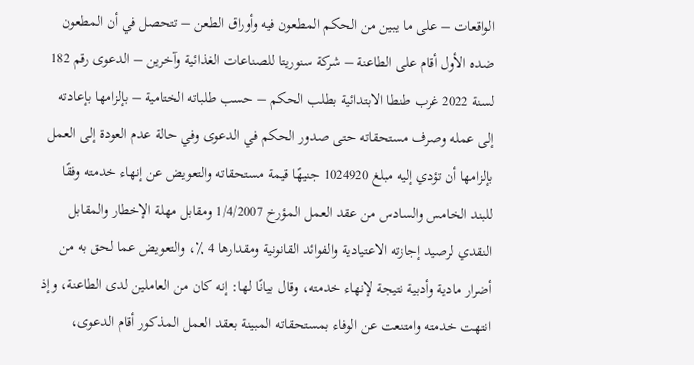الواقعات – على ما يبين من الحكم المطعون فيه وأوراق الطعن – تتحصل في أن المطعون ضده الأول أقام على الطاعنة – شركة سنوريتا للصناعات الغذائية وآخرين – الدعوى رقم 182 لسنة 2022 غرب طنطا الابتدائية بطلب الحكم – حسب طلباته الختامية – بإلزامها بإعادته إلى عمله وصرف مستحقاته حتى صدور الحكم في الدعوى وفي حالة عدم العودة إلى العمل بإلزامها أن تؤدي إليه مبلغ 1024920 جنيهًا قيمة مستحقاته والتعويض عن إنهاء خدمته وفقًا للبند الخامس والسادس من عقد العمل المؤرخ 1/4/2007 ومقابل مهلة الإخطار والمقابل النقدي لرصيد إجازته الاعتيادية والفوائد القانونية ومقدارها 4 ٪، والتعويض عما لحق به من أضرار مادية وأدبية نتيجة لإنهاء خدمته، وقال بيانًا لها: إنه كان من العاملين لدى الطاعنة، وإذ انتهت خدمته وامتنعت عن الوفاء بمستحقاته المبينة بعقد العمل المذكور أقام الدعوى،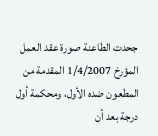جحدت الطاعنة صورة عقد العمل المؤرخ 1/4/2007 المقدمة من المطعون ضده الأول، ومحكمة أول درجة بعد أن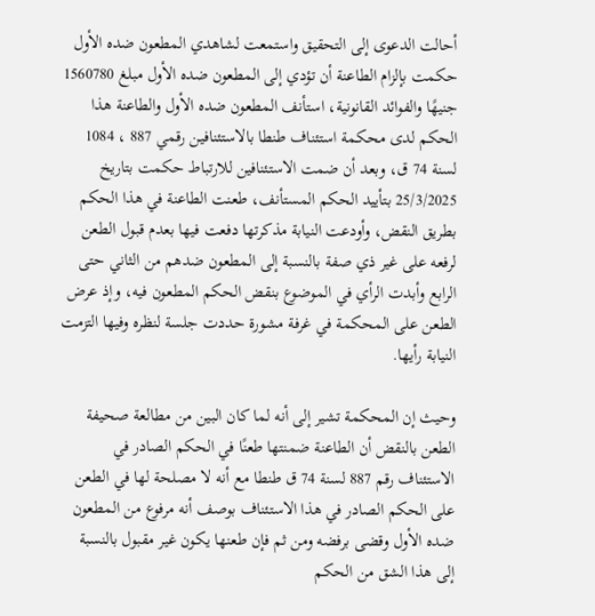أحالت الدعوى إلى التحقيق واستمعت لشاهدي المطعون ضده الأول حكمت بإلزام الطاعنة أن تؤدي إلى المطعون ضده الأول مبلغ 1560780 جنيهًا والفوائد القانونية، استأنف المطعون ضده الأول والطاعنة هذا الحكم لدى محكمة استئناف طنطا بالاستئنافين رقمي 887 ، 1084 لسنة 74 ق، وبعد أن ضمت الاستئنافين للارتباط حكمت بتاريخ 25/3/2025 بتأييد الحكم المستأنف، طعنت الطاعنة في هذا الحكم بطريق النقض، وأودعت النيابة مذكرتها دفعت فيها بعدم قبول الطعن لرفعه على غير ذي صفة بالنسبة إلى المطعون ضدهم من الثاني حتى الرابع وأبدت الرأي في الموضوع بنقض الحكم المطعون فيه، وإذ عرض الطعن على المحكمة في غرفة مشورة حددت جلسة لنظره وفيها التزمت النيابة رأيها.

وحيث إن المحكمة تشير إلى أنه لما كان البين من مطالعة صحيفة الطعن بالنقض أن الطاعنة ضمنتها طعنًا في الحكم الصادر في الاستئناف رقم 887 لسنة 74 ق طنطا مع أنه لا مصلحة لها في الطعن على الحكم الصادر في هذا الاستئناف بوصف أنه مرفوع من المطعون ضده الأول وقضى برفضه ومن ثم فإن طعنها يكون غير مقبول بالنسبة إلى هذا الشق من الحكم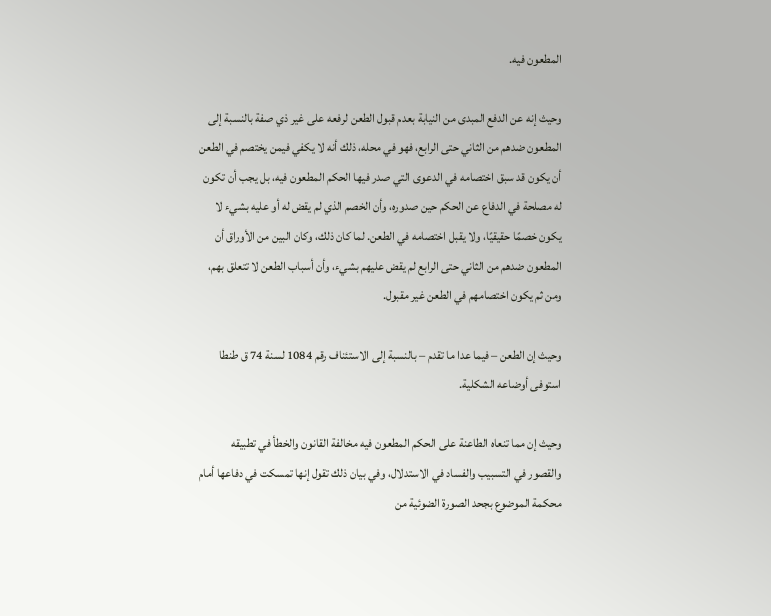المطعون فيه.

وحيث إنه عن الدفع المبدى من النيابة بعدم قبول الطعن لرفعه على غير ذي صفة بالنسبة إلى المطعون ضدهم من الثاني حتى الرابع، فهو في محله، ذلك أنه لا يكفي فيمن يختصم في الطعن أن يكون قد سبق اختصامه في الدعوى التي صدر فيها الحكم المطعون فيه، بل يجب أن تكون له مصلحة في الدفاع عن الحكم حين صدوره، وأن الخصم الذي لم يقض له أو عليه بشيء لا يكون خصمًا حقيقيًا، ولا يقبل اختصامه في الطعن. لما كان ذلك، وكان البين من الأوراق أن المطعون ضدهم من الثاني حتى الرابع لم يقض عليهم بشيء، وأن أسباب الطعن لا تتعلق بهم، ومن ثم يكون اختصامهم في الطعن غير مقبول.

وحيث إن الطعن – فيما عدا ما تقدم – بالنسبة إلى الاستئناف رقم 1084 لسنة 74 ق طنطا استوفى أوضاعه الشكلية.

وحيث إن مما تنعاه الطاعنة على الحكم المطعون فيه مخالفة القانون والخطأ في تطبيقه والقصور في التسبيب والفساد في الاستدلال، وفي بيان ذلك تقول إنها تمسكت في دفاعها أمام محكمة الموضوع بجحد الصورة الضوئية من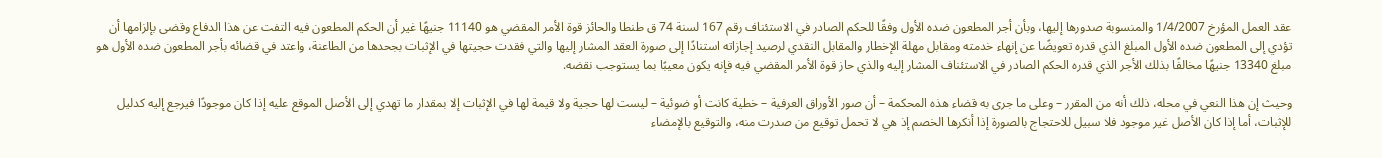عقد العمل المؤرخ 1/4/2007 والمنسوبة صدورها إليها، وبأن أجر المطعون ضده الأول وفقًا للحكم الصادر في الاستئناف رقم 167 لسنة 74 ق طنطا والحائز قوة الأمر المقضي هو 11140 جنيهًا غير أن الحكم المطعون فيه التفت عن هذا الدفاع وقضى بإلزامها أن تؤدي إلى المطعون ضده الأول المبلغ الذي قدره تعويضًا عن إنهاء خدمته ومقابل مهلة الإخطار والمقابل النقدي لرصيد إجازاته استنادًا إلى صورة العقد المشار إليها والتي فقدت حجيتها في الإثبات بجحدها من الطاعنة، واعتد في قضائه بأجر المطعون ضده الأول هو مبلغ 13340 جنيهًا مخالفًا بذلك الأجر الذي قدره الحكم الصادر في الاستئناف المشار إليه والذي حاز قوة الأمر المقضي فيه فإنه يكون معيبًا بما يستوجب نقضه.

وحيث إن هذا النعي في محله، ذلك أنه من المقرر – وعلى ما جرى به قضاء هذه المحكمة – أن صور الأوراق العرفية – خطية كانت أو ضوئية – ليست لها حجية ولا قيمة لها في الإثبات إلا بمقدار ما تهدي إلى الأصل الموقع عليه إذا كان موجودًا فيرجع إليه كدليل للإثبات، أما إذا كان الأصل غير موجود فلا سبيل للاحتجاج بالصورة إذا أنكرها الخصم إذ هي لا تحمل توقيع من صدرت منه، والتوقيع بالإمضاء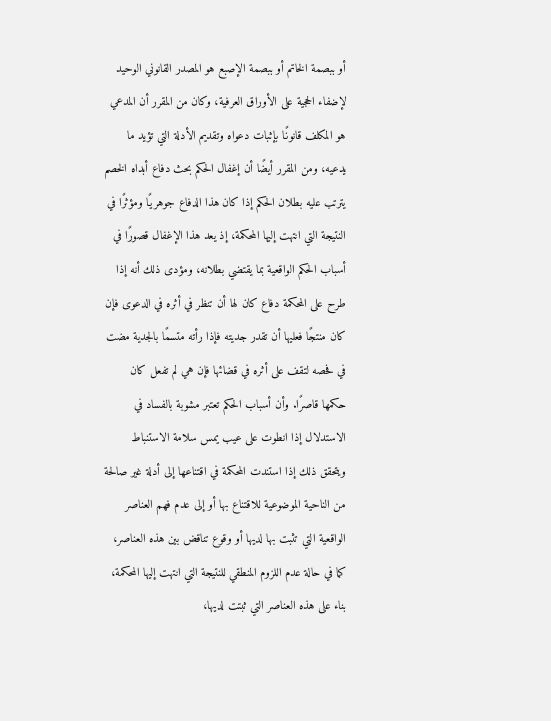أو ببصمة الخاتم أو ببصمة الإصبع هو المصدر القانوني الوحيد لإضفاء الحجية على الأوراق العرفية، وكان من المقرر أن المدعي هو المكلف قانونًا بإثبات دعواه وتقديم الأدلة التي تؤيد ما يدعيه، ومن المقرر أيضًا أن إغفال الحكم بحث دفاع أبداه الخصم يترتب عليه بطلان الحكم إذا كان هذا الدفاع جوهريًا ومؤثرًا في النتيجة التي انتهت إليها المحكمة، إذ يعد هذا الإغفال قصورًا في أسباب الحكم الواقعية بما يقتضي بطلانه، ومؤدى ذلك أنه إذا طرح على المحكمة دفاع كان لها أن تنظر في أثره في الدعوى فإن كان منتجًا فعليها أن تقدر جديته فإذا رأته متسمًا بالجدية مضت في فحصه لتقف على أثره في قضائها فإن هي لم تفعل كان حكمها قاصرًا. وأن أسباب الحكم تعتبر مشوبة بالفساد في الاستدلال إذا انطوت على عيب يمس سلامة الاستنباط ويتحقق ذلك إذا استندت المحكمة في اقتناعها إلى أدلة غير صالحة من الناحية الموضوعية للاقتناع بها أو إلى عدم فهم العناصر الواقعية التي تثبت بها لديها أو وقوع تناقض بين هذه العناصر، كما في حالة عدم اللزوم المنطقي للنتيجة التي انتهت إليها المحكمة، بناء على هذه العناصر التي ثبتت لديها،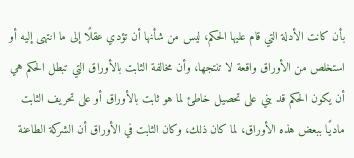بأن كانت الأدلة التي قام عليها الحكم، ليس من شأنها أن تؤدي عقلًا إلى ما انتهى إليه أو استخلص من الأوراق واقعة لا تنتجها، وأن مخالفة الثابت بالأوراق التي تبطل الحكم هي أن يكون الحكم قد بني على تحصيل خاطئ لما هو ثابت بالأوراق أو على تحريف الثابت ماديًا ببعض هذه الأوراق، لما كان ذلك، وكان الثابت في الأوراق أن الشركة الطاعنة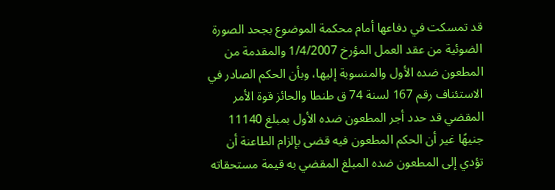قد تمسكت في دفاعها أمام محكمة الموضوع بجحد الصورة الضوئية من عقد العمل المؤرخ 1/4/2007 والمقدمة من المطعون ضده الأول والمنسوبة إليها، وبأن الحكم الصادر في الاستئناف رقم 167 لسنة 74 ق طنطا والحائز قوة الأمر المقضي قد حدد أجر المطعون ضده الأول بمبلغ 11140 جنيهًا غير أن الحكم المطعون فيه قضى بإلزام الطاعنة أن تؤدي إلى المطعون ضده المبلغ المقضي به قيمة مستحقاته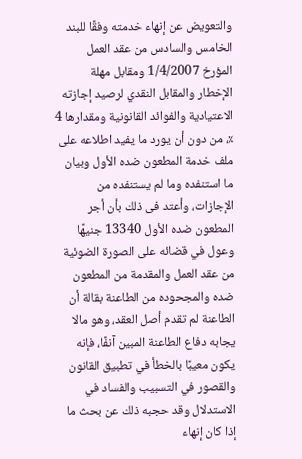والتعويض عن إنهاء خدمته وفقًا للبند الخامس والسادس من عقد العمل المؤرخ 1/4/2007 ومقابل مهلة الإخطار والمقابل النقدي لرصيد إجازته الاعتيادية والفوائد القانونية ومقدارها 4 ٪، من دون أن يورد ما يفيد اطلاعه على ملف خدمة المطعون ضده الأول وبيان ما استنفده وما لم يستنفده من الإجازات، وأعتد فى ذلك بأن أجر المطعون ضده الأول 13340 جنيهًا وعول في قضائه على الصورة الضوئية من عقد العمل والمقدمة من المطعون ضده والمجحوده من الطاعنة بقالة أن الطاعنة لم تقدم أصل العقد، وهو مالا يجابه دفاع الطاعنة المبين آنفًا، فإنه يكون معيبًا بالخطأ في تطبيق القانون والقصور في التسبيب والفساد في الاستدلال وقد حجبه ذلك عن بحث ما إذا كان إنهاء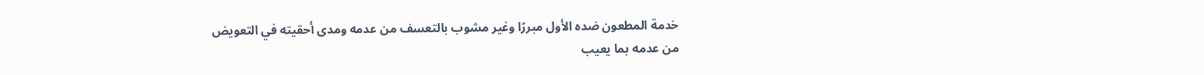خدمة المطعون ضده الأول مبررًا وغير مشوب بالتعسف من عدمه ومدى أحقيته في التعويض من عدمه بما يعيب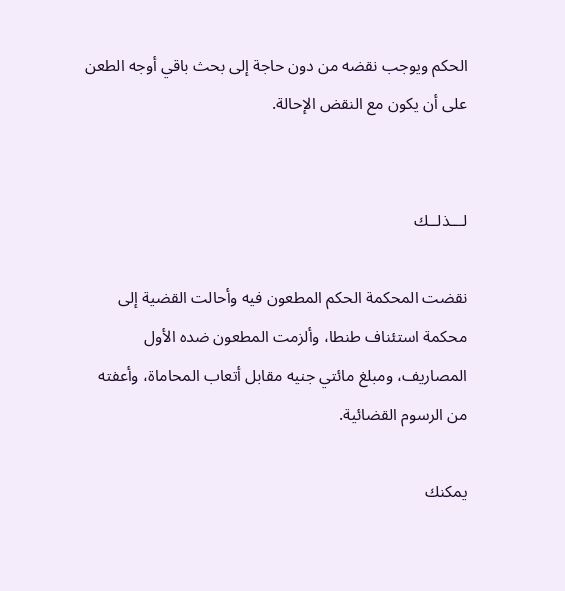الحكم ويوجب نقضه من دون حاجة إلى بحث باقي أوجه الطعن على أن يكون مع النقض الإحالة.


لـــذلــك

نقضت المحكمة الحكم المطعون فيه وأحالت القضية إلى محكمة استئناف طنطا، وألزمت المطعون ضده الأول المصاريف، ومبلغ مائتي جنيه مقابل أتعاب المحاماة، وأعفته من الرسوم القضائية.

يمكنك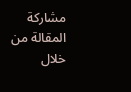مشاركة المقالة من خلال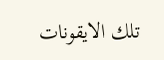تلك الايقونات